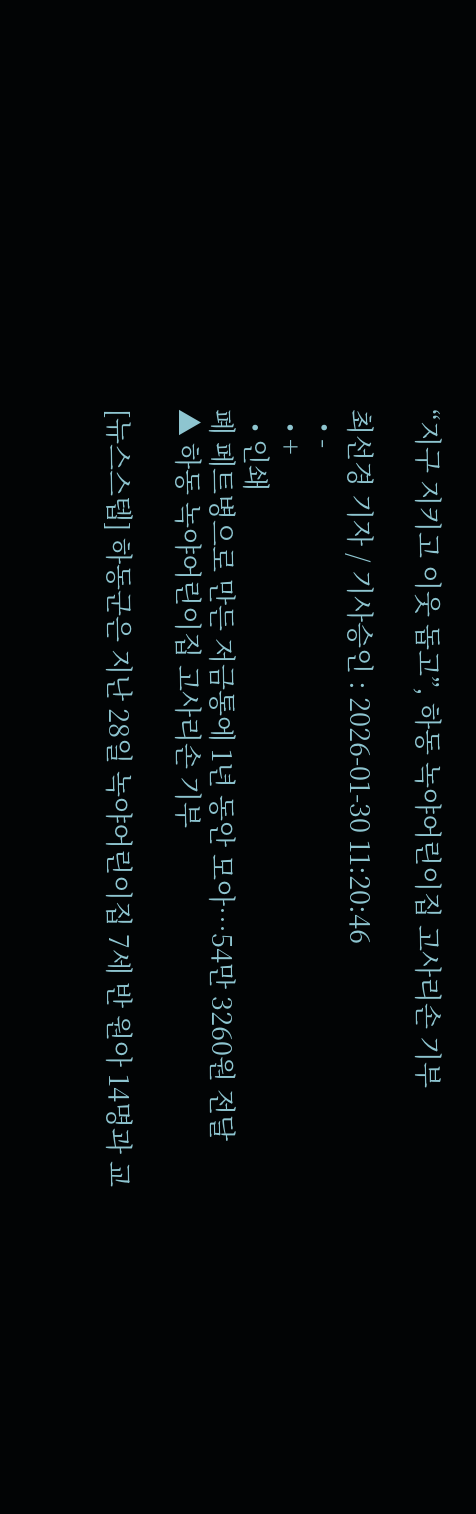“지구 지키고 이웃 돕고”, 하동 녹야어린이집 고사리손 기부

최선경 기자 / 기사승인 : 2026-01-30 11:20:46
  • -
  • +
  • 인쇄
폐 페트병으로 만든 저금통에 1년 동안 모아…54만 3260원 전달
▲ 하동 녹야어린이집 고사리손 기부

[뉴스스텝] 하동군은 지난 28일 녹야어린이집 7세 반 원아 14명과 교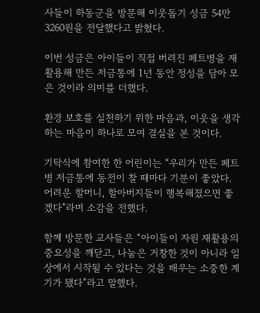사들이 하동군을 방문해 이웃돕기 성금 54만 3260원을 전달했다고 밝혔다.

이번 성금은 아이들이 직접 버려진 페트병을 재활용해 만든 저금통에 1년 동안 정성을 담아 모은 것이라 의미를 더했다.

환경 보호를 실천하기 위한 마음과, 이웃을 생각하는 마음이 하나로 모여 결실을 본 것이다.

기탁식에 참여한 한 어린이는 “우리가 만든 페트병 저금통에 동전이 찰 때마다 기분이 좋았다. 어려운 할머니, 할아버지들이 행복해졌으면 좋겠다”라며 소감을 전했다.

함께 방문한 교사들은 “아이들이 자원 재활용의 중요성을 깨닫고, 나눔은 거창한 것이 아니라 일상에서 시작될 수 있다는 것을 배우는 소중한 계기가 됐다”라고 말했다.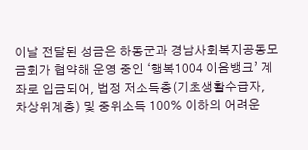이날 전달된 성금은 하동군과 경남사회복지공동모금회가 협약해 운영 중인 ‘행복1004 이음뱅크’ 계좌로 입금되어, 법정 저소득층(기초생활수급자, 차상위계층) 및 중위소득 100% 이하의 어려운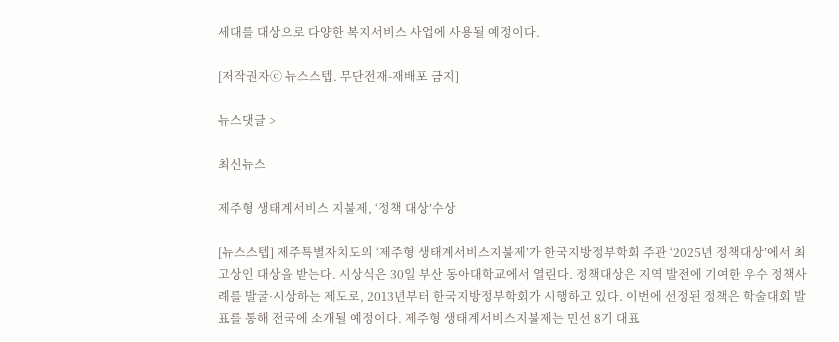세대를 대상으로 다양한 복지서비스 사업에 사용될 예정이다.

[저작권자ⓒ 뉴스스텝. 무단전재-재배포 금지]

뉴스댓글 >

최신뉴스

제주형 생태계서비스 지불제, ‘정책 대상’수상

[뉴스스텝] 제주특별자치도의 ‘제주형 생태계서비스지불제’가 한국지방정부학회 주관 ‘2025년 정책대상’에서 최고상인 대상을 받는다. 시상식은 30일 부산 동아대학교에서 열린다. 정책대상은 지역 발전에 기여한 우수 정책사례를 발굴·시상하는 제도로, 2013년부터 한국지방정부학회가 시행하고 있다. 이번에 선정된 정책은 학술대회 발표를 통해 전국에 소개될 예정이다. 제주형 생태계서비스지불제는 민선 8기 대표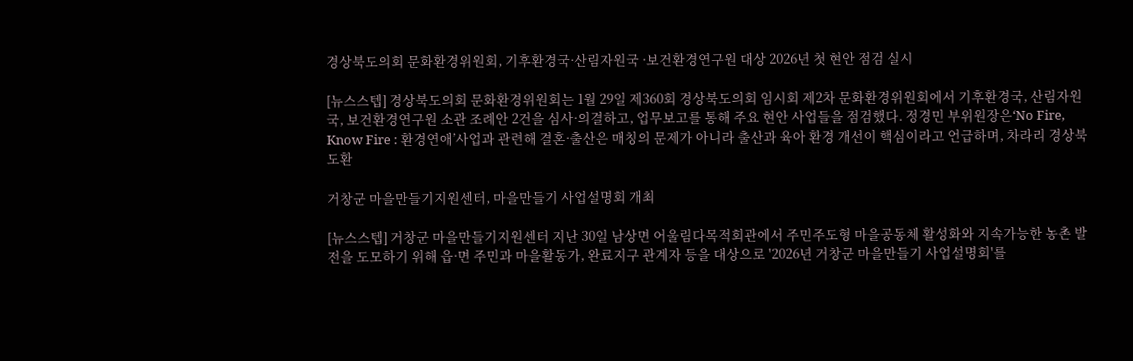경상북도의회 문화환경위원회, 기후환경국·산림자원국 ·보건환경연구원 대상 2026년 첫 현안 점검 실시

[뉴스스텝] 경상북도의회 문화환경위원회는 1월 29일 제360회 경상북도의회 임시회 제2차 문화환경위원회에서 기후환경국, 산림자원국, 보건환경연구원 소관 조례안 2건을 심사·의결하고, 업무보고를 통해 주요 현안 사업들을 점검했다. 정경민 부위원장은‘No Fire, Know Fire : 환경연애’사업과 관련해 결혼·출산은 매칭의 문제가 아니라 출산과 육아 환경 개선이 핵심이라고 언급하며, 차라리 경상북도환

거창군 마을만들기지원센터, 마을만들기 사업설명회 개최

[뉴스스텝] 거창군 마을만들기지원센터 지난 30일 남상면 어울림다목적회관에서 주민주도형 마을공동체 활성화와 지속가능한 농촌 발전을 도모하기 위해 읍·면 주민과 마을활동가, 완료지구 관계자 등을 대상으로 '2026년 거창군 마을만들기 사업설명회'를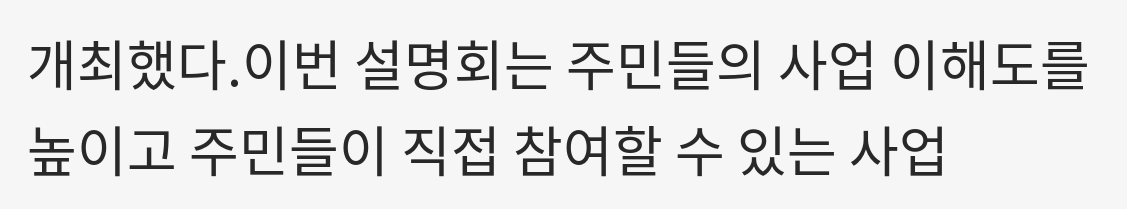개최했다.이번 설명회는 주민들의 사업 이해도를 높이고 주민들이 직접 참여할 수 있는 사업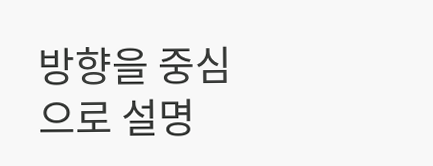방향을 중심으로 설명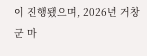이 진행됐으며, 2026년 거창군 마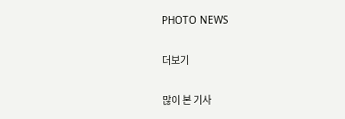PHOTO NEWS

더보기

많이 본 기사